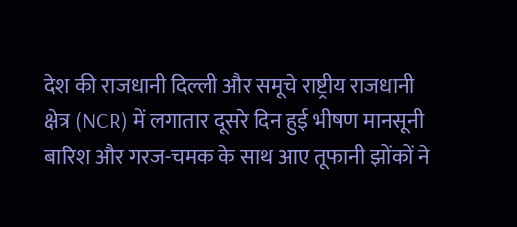देश की राजधानी दिल्ली और समूचे राष्ट्रीय राजधानी क्षेत्र (NCR) में लगातार दूसरे दिन हुई भीषण मानसूनी बारिश और गरज-चमक के साथ आए तूफानी झोंकों ने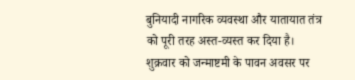बुनियादी नागरिक व्यवस्था और यातायात तंत्र को पूरी तरह अस्त-व्यस्त कर दिया है। शुक्रवार को जन्माष्टमी के पावन अवसर पर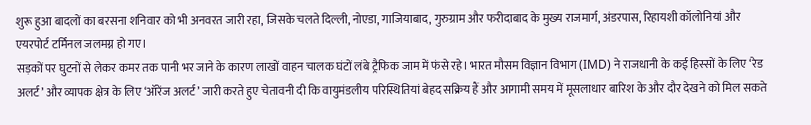शुरू हुआ बादलों का बरसना शनिवार को भी अनवरत जारी रहा, जिसके चलते दिल्ली, नोएडा, गाजियाबाद, गुरुग्राम और फरीदाबाद के मुख्य राजमार्ग, अंडरपास, रिहायशी कॉलोनियां और एयरपोर्ट टर्मिनल जलमग्न हो गए।
सड़कों पर घुटनों से लेकर कमर तक पानी भर जाने के कारण लाखों वाहन चालक घंटों लंबे ट्रैफिक जाम में फंसे रहे। भारत मौसम विज्ञान विभाग (IMD) ने राजधानी के कई हिस्सों के लिए ‘रेड अलर्ट’ और व्यापक क्षेत्र के लिए ‘ऑरेंज अलर्ट’ जारी करते हुए चेतावनी दी कि वायुमंडलीय परिस्थितियां बेहद सक्रिय हैं और आगामी समय में मूसलाधार बारिश के और दौर देखने को मिल सकते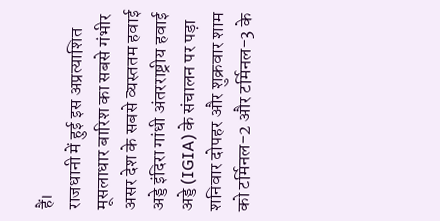हैं।
राजधानी में हुई इस अप्रत्याशित मूसलाधार बारिश का सबसे गंभीर असर देश के सबसे व्यस्ततम हवाई अड्डे इंदिरा गांधी अंतरराष्ट्रीय हवाई अड्डे (IGIA) के संचालन पर पड़ा शनिवार दोपहर और शुक्रवार शाम को टर्मिनल-2 और टर्मिनल-3 के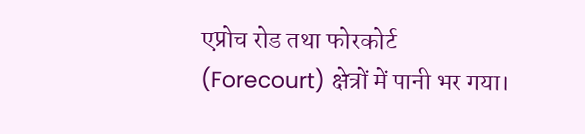एप्रोच रोड तथा फोरकोर्ट (Forecourt) क्षेत्रों में पानी भर गया।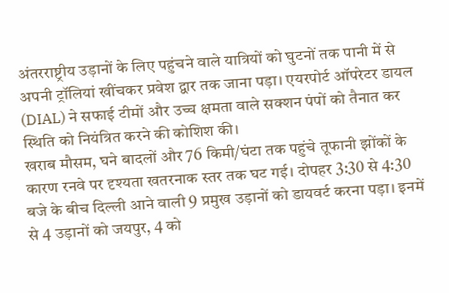अंतरराष्ट्रीय उड़ानों के लिए पहुंचने वाले यात्रियों को घुटनों तक पानी में से अपनी ट्रॉलियां खींचकर प्रवेश द्वार तक जाना पड़ा। एयरपोर्ट ऑपरेटर डायल (DIAL) ने सफाई टीमों और उच्च क्षमता वाले सक्शन पंपों को तैनात कर स्थिति को नियंत्रित करने की कोशिश की।
खराब मौसम, घने बादलों और 76 किमी/घंटा तक पहुंचे तूफानी झोंकों के कारण रनवे पर दृश्यता खतरनाक स्तर तक घट गई। दोपहर 3:30 से 4:30 बजे के बीच दिल्ली आने वाली 9 प्रमुख उड़ानों को डायवर्ट करना पड़ा। इनमें से 4 उड़ानों को जयपुर, 4 को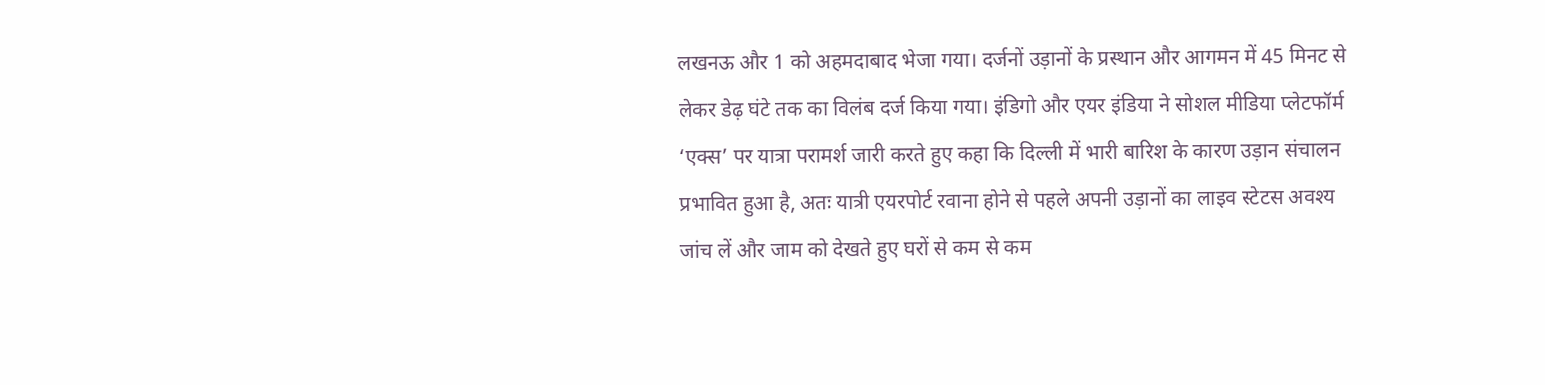लखनऊ और 1 को अहमदाबाद भेजा गया। दर्जनों उड़ानों के प्रस्थान और आगमन में 45 मिनट से लेकर डेढ़ घंटे तक का विलंब दर्ज किया गया। इंडिगो और एयर इंडिया ने सोशल मीडिया प्लेटफॉर्म ‘एक्स’ पर यात्रा परामर्श जारी करते हुए कहा कि दिल्ली में भारी बारिश के कारण उड़ान संचालन प्रभावित हुआ है, अतः यात्री एयरपोर्ट रवाना होने से पहले अपनी उड़ानों का लाइव स्टेटस अवश्य जांच लें और जाम को देखते हुए घरों से कम से कम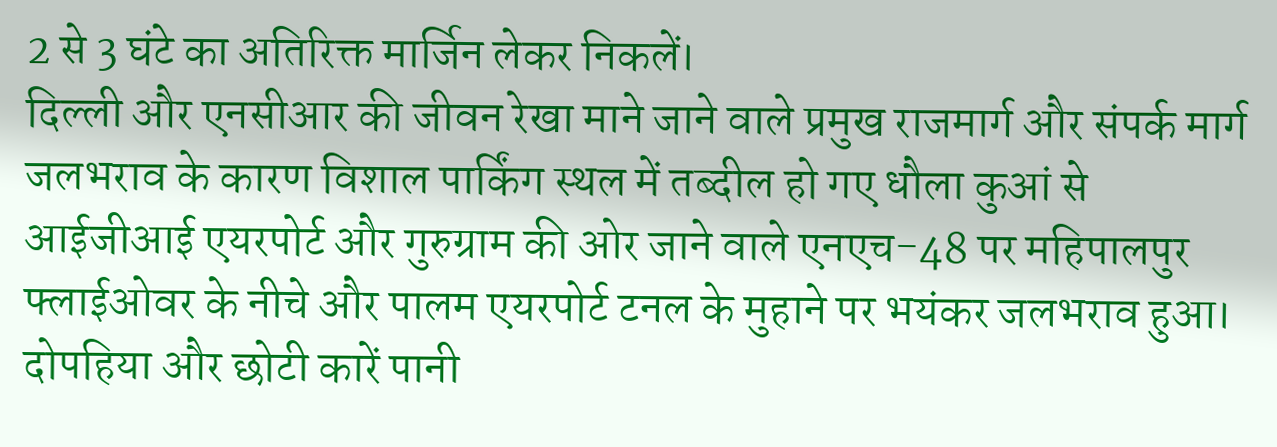2 से 3 घंटे का अतिरिक्त मार्जिन लेकर निकलें।
दिल्ली और एनसीआर की जीवन रेखा माने जाने वाले प्रमुख राजमार्ग और संपर्क मार्ग जलभराव के कारण विशाल पार्किंग स्थल में तब्दील हो गए धौला कुआं से आईजीआई एयरपोर्ट और गुरुग्राम की ओर जाने वाले एनएच-48 पर महिपालपुर फ्लाईओवर के नीचे और पालम एयरपोर्ट टनल के मुहाने पर भयंकर जलभराव हुआ। दोपहिया और छोटी कारें पानी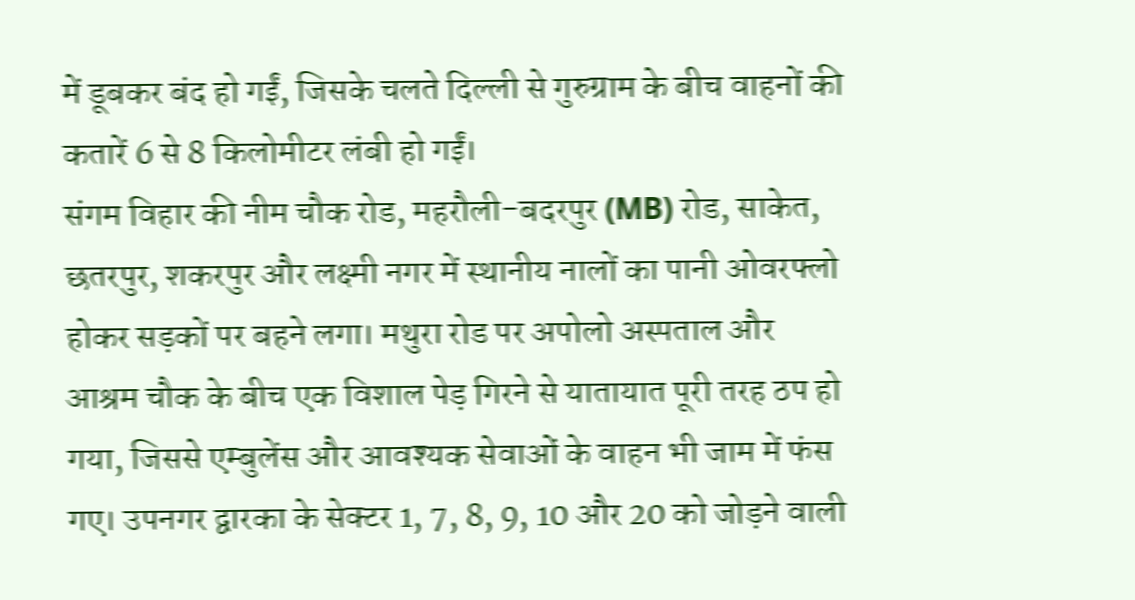में डूबकर बंद हो गईं, जिसके चलते दिल्ली से गुरुग्राम के बीच वाहनों की कतारें 6 से 8 किलोमीटर लंबी हो गईं।
संगम विहार की नीम चौक रोड, महरौली-बदरपुर (MB) रोड, साकेत, छतरपुर, शकरपुर और लक्ष्मी नगर में स्थानीय नालों का पानी ओवरफ्लो होकर सड़कों पर बहने लगा। मथुरा रोड पर अपोलो अस्पताल और आश्रम चौक के बीच एक विशाल पेड़ गिरने से यातायात पूरी तरह ठप हो गया, जिससे एम्बुलेंस और आवश्यक सेवाओं के वाहन भी जाम में फंस गए। उपनगर द्वारका के सेक्टर 1, 7, 8, 9, 10 और 20 को जोड़ने वाली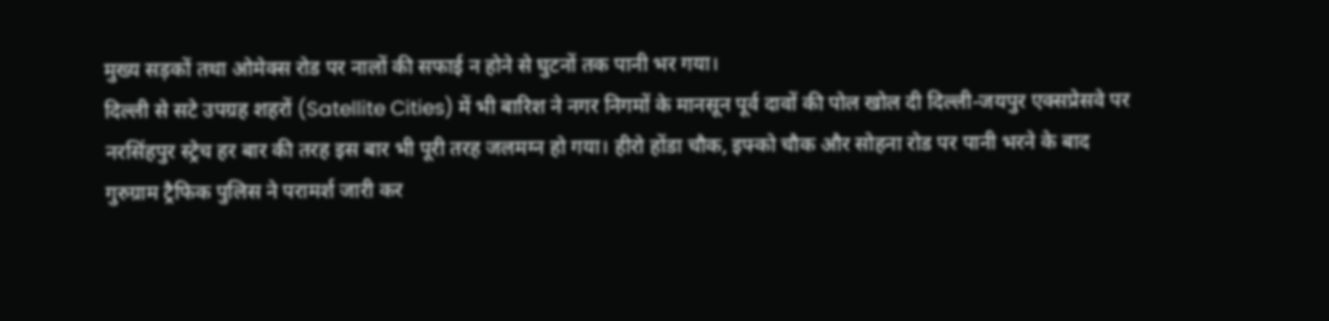मुख्य सड़कों तथा ओमेक्स रोड पर नालों की सफाई न होने से घुटनों तक पानी भर गया।
दिल्ली से सटे उपग्रह शहरों (Satellite Cities) में भी बारिश ने नगर निगमों के मानसून पूर्व दावों की पोल खोल दी दिल्ली-जयपुर एक्सप्रेसवे पर नरसिंहपुर स्ट्रेच हर बार की तरह इस बार भी पूरी तरह जलमग्न हो गया। हीरो होंडा चौक, इफ्को चौक और सोहना रोड पर पानी भरने के बाद गुरुग्राम ट्रैफिक पुलिस ने परामर्श जारी कर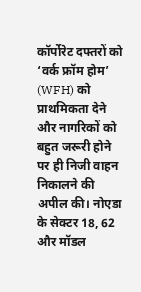कॉर्पोरेट दफ्तरों को ‘वर्क फ्रॉम होम’ (WFH) को प्राथमिकता देने और नागरिकों को बहुत जरूरी होने पर ही निजी वाहन निकालने की अपील की। नोएडा के सेक्टर 18, 62 और मॉडल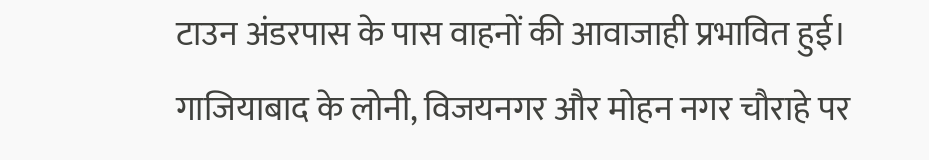टाउन अंडरपास के पास वाहनों की आवाजाही प्रभावित हुई। गाजियाबाद के लोनी, विजयनगर और मोहन नगर चौराहे पर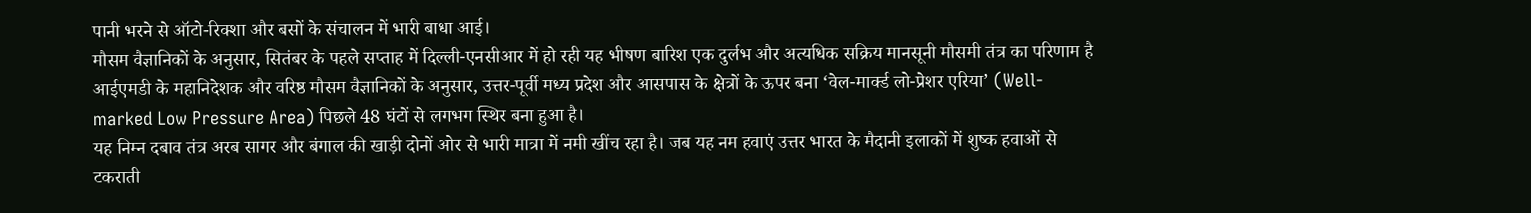पानी भरने से ऑटो-रिक्शा और बसों के संचालन में भारी बाधा आई।
मौसम वैज्ञानिकों के अनुसार, सितंबर के पहले सप्ताह में दिल्ली-एनसीआर में हो रही यह भीषण बारिश एक दुर्लभ और अत्यधिक सक्रिय मानसूनी मौसमी तंत्र का परिणाम है आईएमडी के महानिदेशक और वरिष्ठ मौसम वैज्ञानिकों के अनुसार, उत्तर-पूर्वी मध्य प्रदेश और आसपास के क्षेत्रों के ऊपर बना ‘वेल-मार्क्ड लो-प्रेशर एरिया’ (Well-marked Low Pressure Area) पिछले 48 घंटों से लगभग स्थिर बना हुआ है।
यह निम्न दबाव तंत्र अरब सागर और बंगाल की खाड़ी दोनों ओर से भारी मात्रा में नमी खींच रहा है। जब यह नम हवाएं उत्तर भारत के मैदानी इलाकों में शुष्क हवाओं से टकराती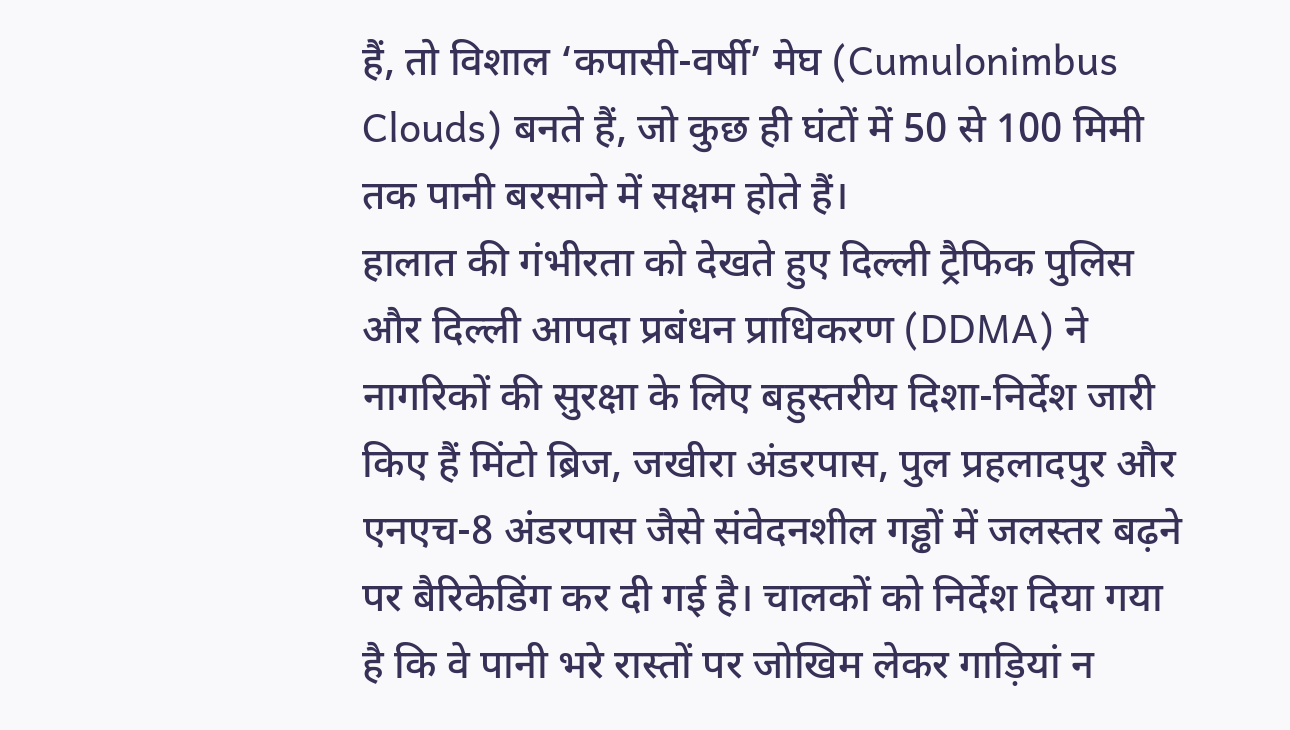हैं, तो विशाल ‘कपासी-वर्षी’ मेघ (Cumulonimbus Clouds) बनते हैं, जो कुछ ही घंटों में 50 से 100 मिमी तक पानी बरसाने में सक्षम होते हैं।
हालात की गंभीरता को देखते हुए दिल्ली ट्रैफिक पुलिस और दिल्ली आपदा प्रबंधन प्राधिकरण (DDMA) ने नागरिकों की सुरक्षा के लिए बहुस्तरीय दिशा-निर्देश जारी किए हैं मिंटो ब्रिज, जखीरा अंडरपास, पुल प्रहलादपुर और एनएच-8 अंडरपास जैसे संवेदनशील गड्ढों में जलस्तर बढ़ने पर बैरिकेडिंग कर दी गई है। चालकों को निर्देश दिया गया है कि वे पानी भरे रास्तों पर जोखिम लेकर गाड़ियां न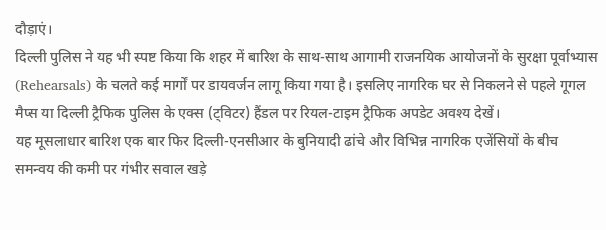दौड़ाएं।
दिल्ली पुलिस ने यह भी स्पष्ट किया कि शहर में बारिश के साथ-साथ आगामी राजनयिक आयोजनों के सुरक्षा पूर्वाभ्यास (Rehearsals) के चलते कई मार्गों पर डायवर्जन लागू किया गया है। इसलिए नागरिक घर से निकलने से पहले गूगल मैप्स या दिल्ली ट्रैफिक पुलिस के एक्स (ट्विटर) हैंडल पर रियल-टाइम ट्रैफिक अपडेट अवश्य देखें।
यह मूसलाधार बारिश एक बार फिर दिल्ली-एनसीआर के बुनियादी ढांचे और विभिन्न नागरिक एजेंसियों के बीच समन्वय की कमी पर गंभीर सवाल खड़े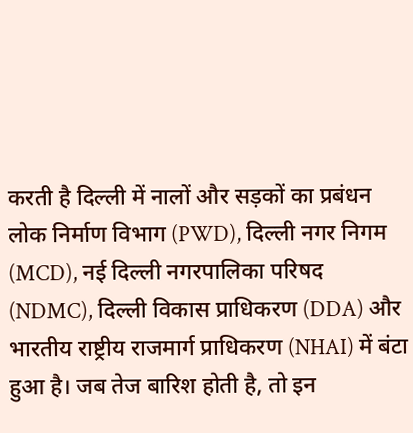करती है दिल्ली में नालों और सड़कों का प्रबंधन लोक निर्माण विभाग (PWD), दिल्ली नगर निगम (MCD), नई दिल्ली नगरपालिका परिषद (NDMC), दिल्ली विकास प्राधिकरण (DDA) और भारतीय राष्ट्रीय राजमार्ग प्राधिकरण (NHAI) में बंटा हुआ है। जब तेज बारिश होती है, तो इन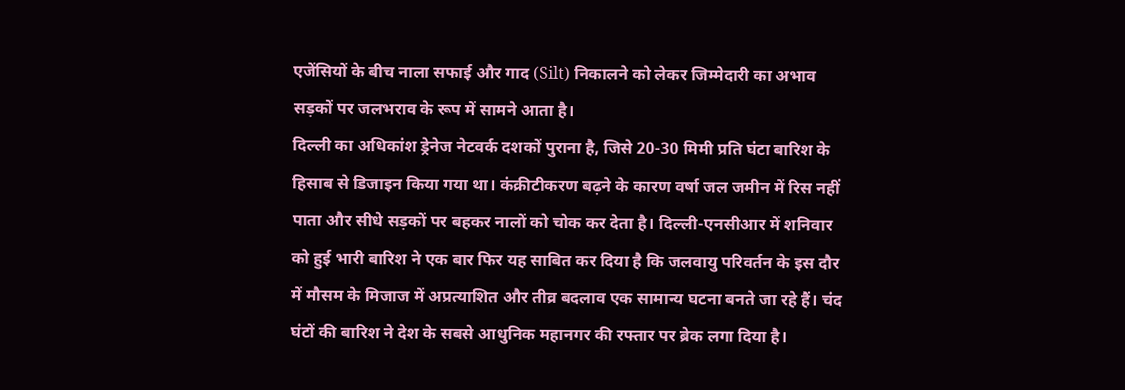एजेंसियों के बीच नाला सफाई और गाद (Silt) निकालने को लेकर जिम्मेदारी का अभाव सड़कों पर जलभराव के रूप में सामने आता है।
दिल्ली का अधिकांश ड्रेनेज नेटवर्क दशकों पुराना है, जिसे 20-30 मिमी प्रति घंटा बारिश के हिसाब से डिजाइन किया गया था। कंक्रीटीकरण बढ़ने के कारण वर्षा जल जमीन में रिस नहीं पाता और सीधे सड़कों पर बहकर नालों को चोक कर देता है। दिल्ली-एनसीआर में शनिवार को हुई भारी बारिश ने एक बार फिर यह साबित कर दिया है कि जलवायु परिवर्तन के इस दौर में मौसम के मिजाज में अप्रत्याशित और तीव्र बदलाव एक सामान्य घटना बनते जा रहे हैं। चंद घंटों की बारिश ने देश के सबसे आधुनिक महानगर की रफ्तार पर ब्रेक लगा दिया है।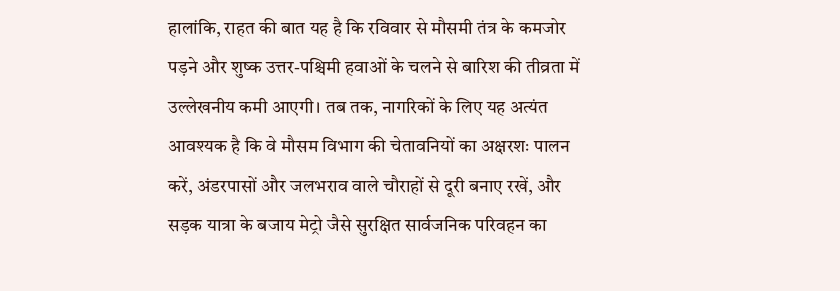हालांकि, राहत की बात यह है कि रविवार से मौसमी तंत्र के कमजोर पड़ने और शुष्क उत्तर-पश्चिमी हवाओं के चलने से बारिश की तीव्रता में उल्लेखनीय कमी आएगी। तब तक, नागरिकों के लिए यह अत्यंत आवश्यक है कि वे मौसम विभाग की चेतावनियों का अक्षरशः पालन करें, अंडरपासों और जलभराव वाले चौराहों से दूरी बनाए रखें, और सड़क यात्रा के बजाय मेट्रो जैसे सुरक्षित सार्वजनिक परिवहन का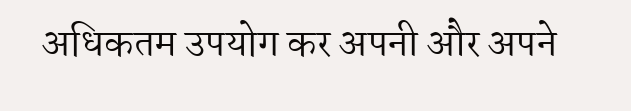अधिकतम उपयोग कर अपनी और अपने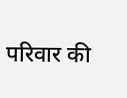परिवार की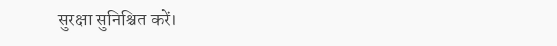सुरक्षा सुनिश्चित करें।